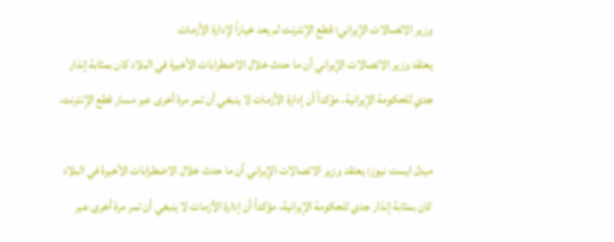وزير الاتصالات الإيراني: قطع الإنترنت لم يعد خياراً لإدارة الأزمات
يعتقد وزير الاتصالات الإيراني أن ما حدث خلال الاضطرابات الأخيرة في البلاد كان بمثابة إنذار جدي للحكومة الإيرانية، مؤكداً أن إدارة الأزمات لا ينبغي أن تمر مرة أخرى عبر مسار قطع الإنترنت.

ميدل ايست نيوز: يعتقد وزير الاتصالات الإيراني أن ما حدث خلال الاضطرابات الأخيرة في البلاد كان بمثابة إنذار جدي للحكومة الإيرانية، مؤكداً أن إدارة الأزمات لا ينبغي أن تمر مرة أخرى عبر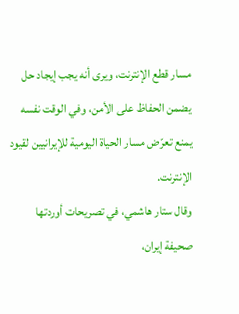مسار قطع الإنترنت، ويرى أنه يجب إيجاد حل يضمن الحفاظ على الأمن، وفي الوقت نفسه يمنع تعرّض مسار الحياة اليومية للإيرانيين لقيود الإنترنت.
وقال ستار هاشمي، في تصريحات أوردتها صحيفة إيران،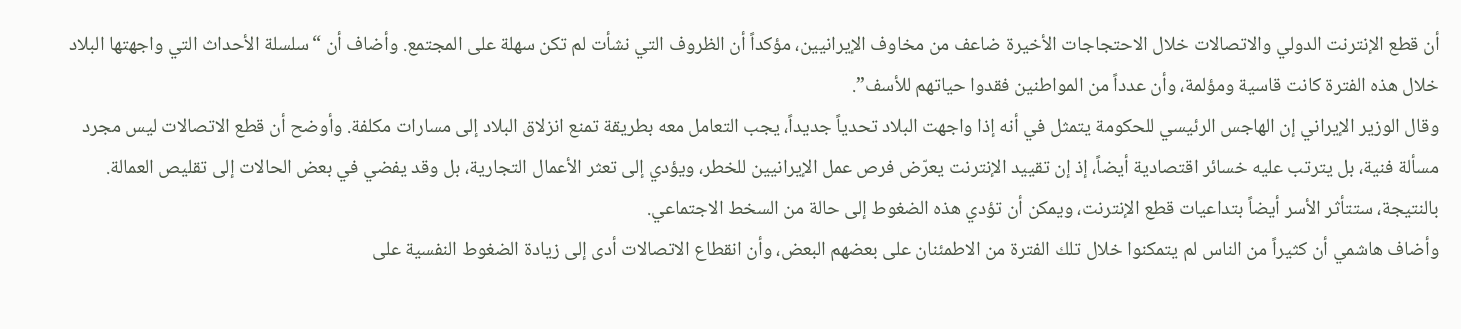أن قطع الإنترنت الدولي والاتصالات خلال الاحتجاجات الأخيرة ضاعف من مخاوف الإيرانيين، مؤكداً أن الظروف التي نشأت لم تكن سهلة على المجتمع. وأضاف أن “سلسلة الأحداث التي واجهتها البلاد خلال هذه الفترة كانت قاسية ومؤلمة، وأن عدداً من المواطنين فقدوا حياتهم للأسف”.
وقال الوزير الإيراني إن الهاجس الرئيسي للحكومة يتمثل في أنه إذا واجهت البلاد تحدياً جديداً، يجب التعامل معه بطريقة تمنع انزلاق البلاد إلى مسارات مكلفة. وأوضح أن قطع الاتصالات ليس مجرد مسألة فنية، بل يترتب عليه خسائر اقتصادية أيضاً، إذ إن تقييد الإنترنت يعرّض فرص عمل الإيرانيين للخطر، ويؤدي إلى تعثر الأعمال التجارية، بل وقد يفضي في بعض الحالات إلى تقليص العمالة. بالنتيجة، ستتأثر الأسر أيضاً بتداعيات قطع الإنترنت، ويمكن أن تؤدي هذه الضغوط إلى حالة من السخط الاجتماعي.
وأضاف هاشمي أن كثيراً من الناس لم يتمكنوا خلال تلك الفترة من الاطمئنان على بعضهم البعض، وأن انقطاع الاتصالات أدى إلى زيادة الضغوط النفسية على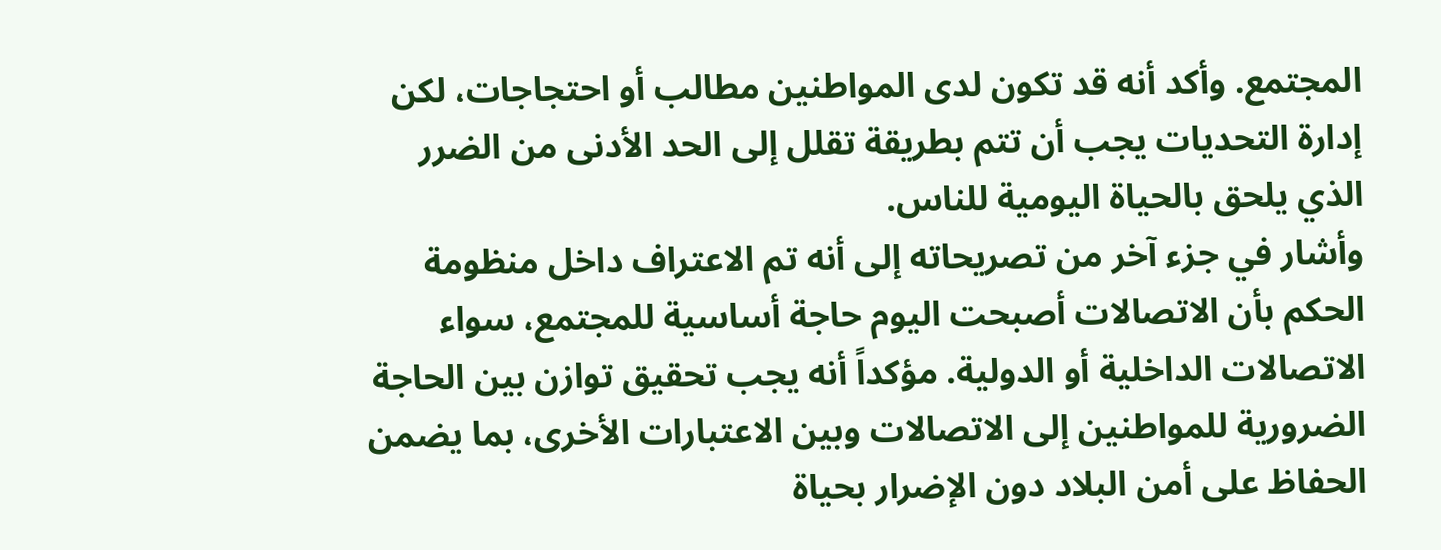المجتمع. وأكد أنه قد تكون لدى المواطنين مطالب أو احتجاجات، لكن إدارة التحديات يجب أن تتم بطريقة تقلل إلى الحد الأدنى من الضرر الذي يلحق بالحياة اليومية للناس.
وأشار في جزء آخر من تصريحاته إلى أنه تم الاعتراف داخل منظومة الحكم بأن الاتصالات أصبحت اليوم حاجة أساسية للمجتمع، سواء الاتصالات الداخلية أو الدولية. مؤكداً أنه يجب تحقيق توازن بين الحاجة الضرورية للمواطنين إلى الاتصالات وبين الاعتبارات الأخرى، بما يضمن الحفاظ على أمن البلاد دون الإضرار بحياة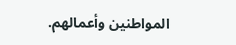المواطنين وأعمالهم.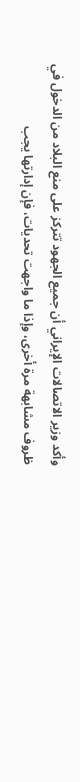وأكد وزير الاتصالات الإيراني أن جميع الجهود تتركز على منع البلاد من الدخول في ظروف مشابهة مرة أخرى، وإذا ما واجهت تحديات، فإن إدارتها يجب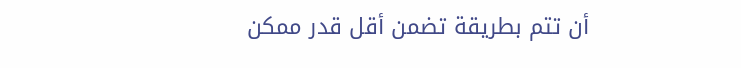أن تتم بطريقة تضمن أقل قدر ممكن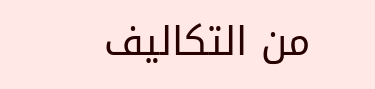من التكاليف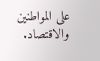على المواطنين والاقتصاد.